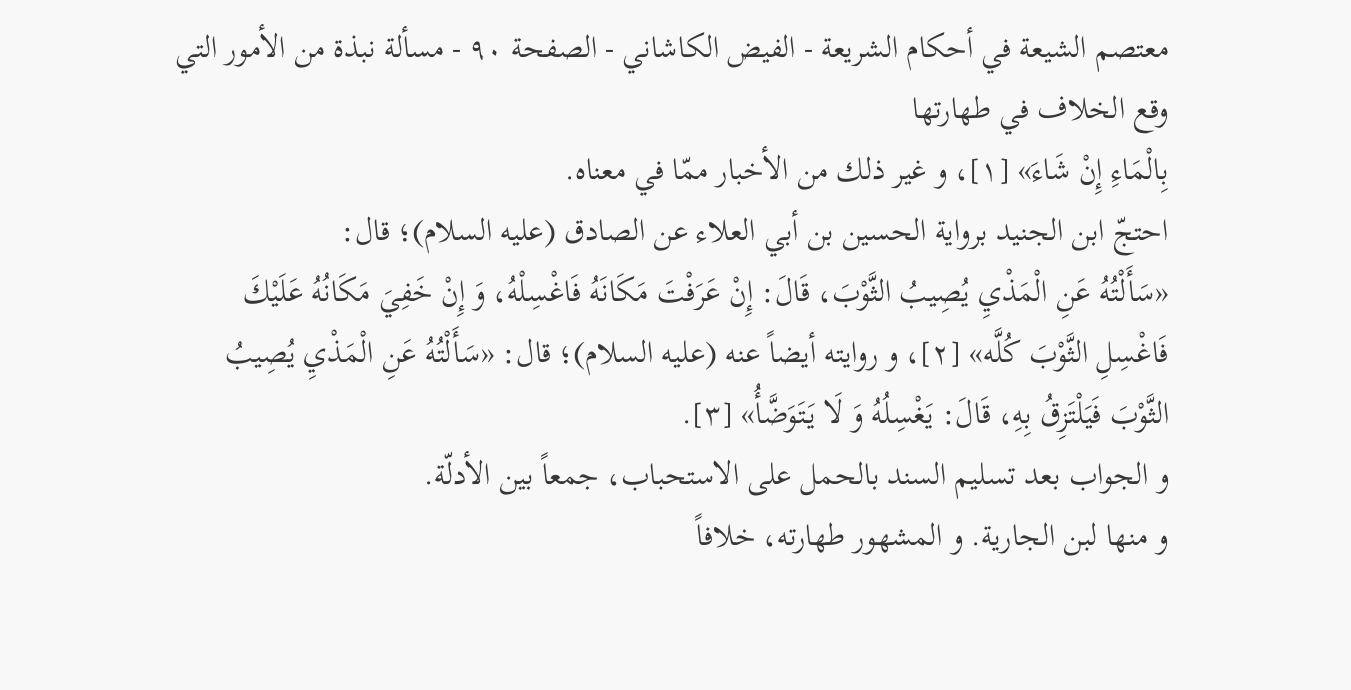معتصم الشيعة في أحكام الشريعة - الفيض الكاشاني - الصفحة ٩٠ - مسألة نبذة من الأمور التي وقع الخلاف في طهارتها
بِالْمَاءِ إِنْ شَاءَ» [١]، و غير ذلك من الأخبار ممّا في معناه.
احتجّ ابن الجنيد برواية الحسين بن أبي العلاء عن الصادق (عليه السلام)؛ قال:
«سَأَلْتُهُ عَنِ الْمَذْيِ يُصِيبُ الثَّوْبَ، قَالَ: إِنْ عَرَفْتَ مَكَانَهُ فَاغْسِلْهُ، وَ إِنْ خَفِيَ مَكَانُهُ عَلَيْكَ فَاغْسِلِ الثَّوْبَ كُلَّه» [٢]، و روايته أيضاً عنه (عليه السلام)؛ قال: «سَأَلْتُهُ عَنِ الْمَذْيِ يُصِيبُ الثَّوْبَ فَيَلْتَزِقُ بِهِ، قَالَ: يَغْسِلُهُ وَ لَا يَتَوَضَّأُ» [٣].
و الجواب بعد تسليم السند بالحمل على الاستحباب، جمعاً بين الأدلّة.
و منها لبن الجارية. و المشهور طهارته، خلافاً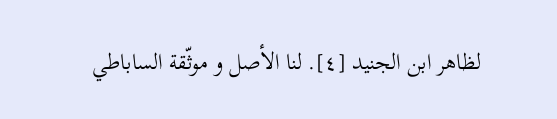لظاهر ابن الجنيد [٤]. لنا الأصل و موثّقة الساباطي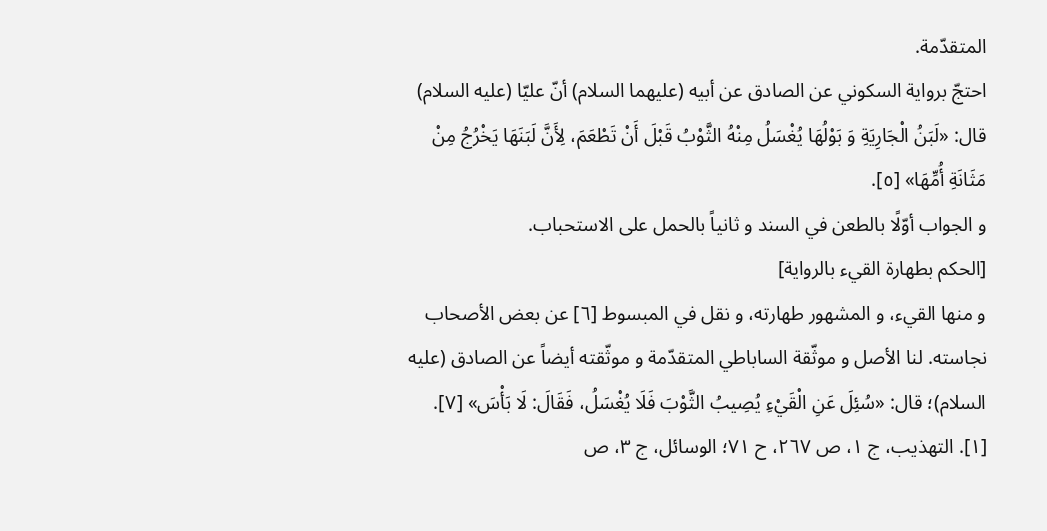المتقدّمة.
احتجّ برواية السكوني عن الصادق عن أبيه (عليهما السلام) أنّ عليّا (عليه السلام) قال: «لَبَنُ الْجَارِيَةِ وَ بَوْلُهَا يُغْسَلُ مِنْهُ الثَّوْبُ قَبْلَ أَنْ تَطْعَمَ، لِأَنَّ لَبَنَهَا يَخْرُجُ مِنْ مَثَانَةِ أُمِّهَا» [٥].
و الجواب أوّلًا بالطعن في السند و ثانياً بالحمل على الاستحباب.
[الحكم بطهارة القيء بالرواية]
و منها القيء، و المشهور طهارته، و نقل في المبسوط [٦] عن بعض الأصحاب نجاسته. لنا الأصل و موثّقة الساباطي المتقدّمة و موثّقته أيضاً عن الصادق (عليه السلام)؛ قال: «سُئِلَ عَنِ الْقَيْءِ يُصِيبُ الثَّوْبَ فَلَا يُغْسَلُ، فَقَالَ: لَا بَأْسَ» [٧].
[١]. التهذيب، ج ١، ص ٢٦٧، ح ٧١؛ الوسائل، ج ٣، ص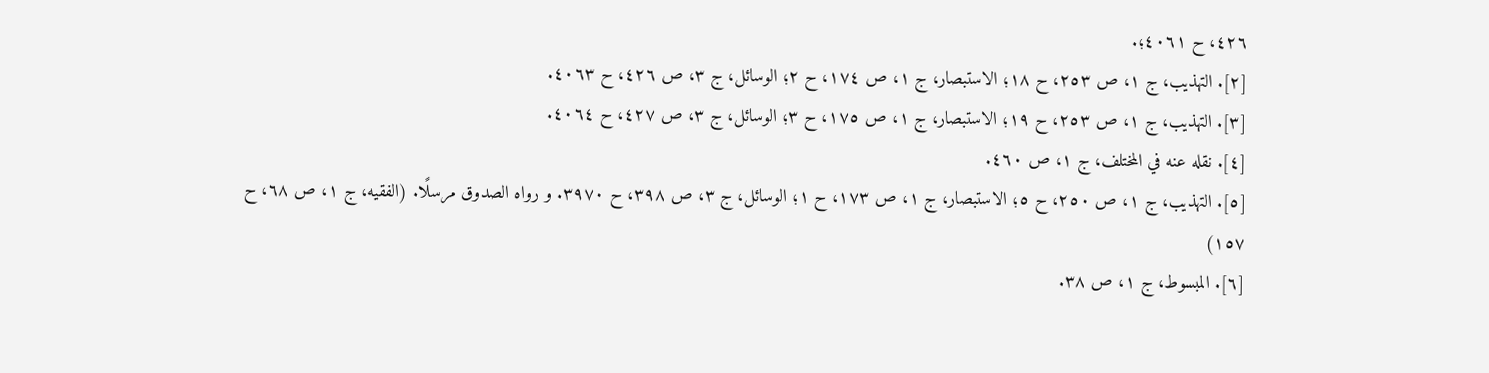٤٢٦، ح ٤٠٦١؛.
[٢]. التهذيب، ج ١، ص ٢٥٣، ح ١٨؛ الاستبصار، ج ١، ص ١٧٤، ح ٢؛ الوسائل، ج ٣، ص ٤٢٦، ح ٤٠٦٣.
[٣]. التهذيب، ج ١، ص ٢٥٣، ح ١٩؛ الاستبصار، ج ١، ص ١٧٥، ح ٣؛ الوسائل، ج ٣، ص ٤٢٧، ح ٤٠٦٤.
[٤]. نقله عنه في المختلف، ج ١، ص ٤٦٠.
[٥]. التهذيب، ج ١، ص ٢٥٠، ح ٥؛ الاستبصار، ج ١، ص ١٧٣، ح ١؛ الوسائل، ج ٣، ص ٣٩٨، ح ٣٩٧٠. و رواه الصدوق مرسلًا. (الفقيه، ج ١، ص ٦٨، ح ١٥٧)
[٦]. المبسوط، ج ١، ص ٣٨.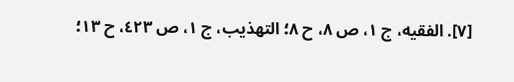[٧]. الفقيه، ج ١، ص ٨، ح ٨؛ التهذيب، ج ١، ص ٤٢٣، ح ١٣؛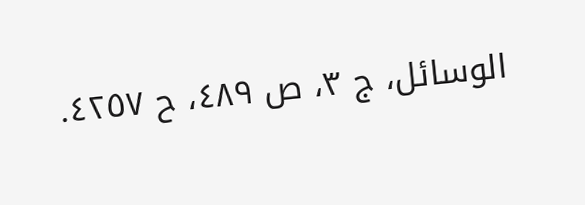الوسائل، ج ٣، ص ٤٨٩، ح ٤٢٥٧.